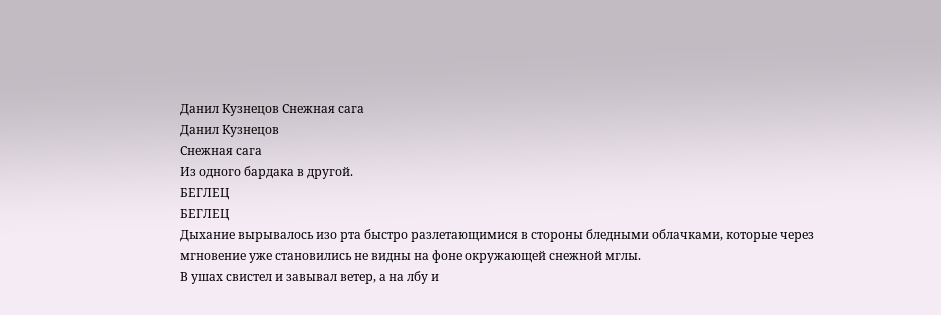Данил Кузнецов Снежная сага
Данил Кузнецов
Снежная сага
Из одного бардака в другой.
БЕГЛЕЦ
БЕГЛЕЦ
Дыхание вырывалось изо рта быстро разлетающимися в стороны бледными облачками, которые через мгновение уже становились не видны на фоне окружающей снежной мглы.
В ушах свистел и завывал ветер, а на лбу и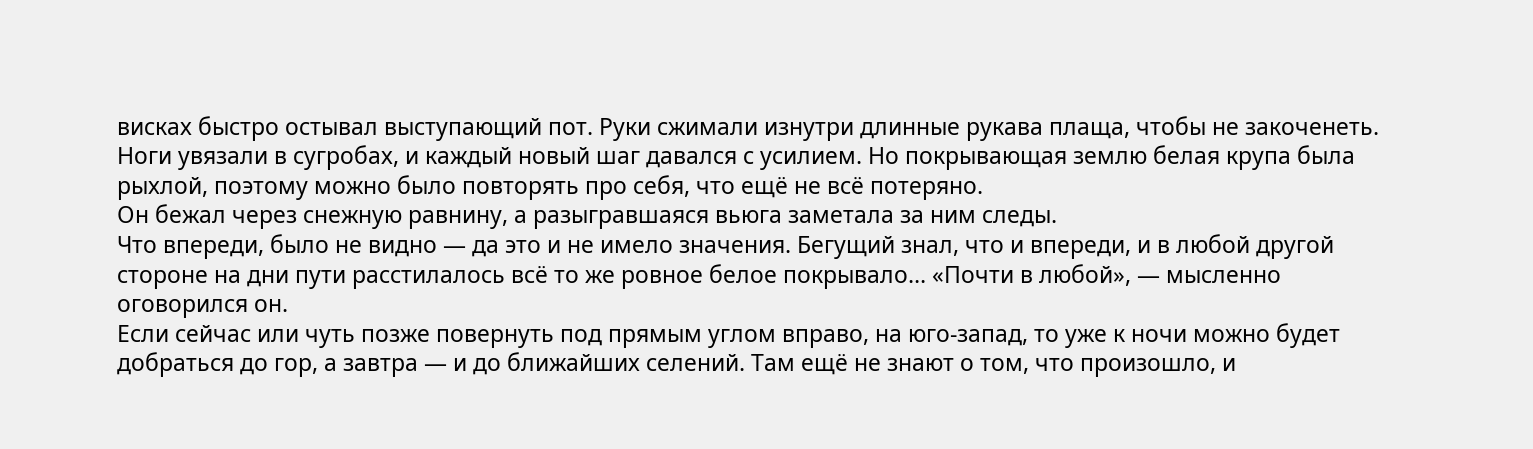висках быстро остывал выступающий пот. Руки сжимали изнутри длинные рукава плаща, чтобы не закоченеть. Ноги увязали в сугробах, и каждый новый шаг давался с усилием. Но покрывающая землю белая крупа была рыхлой, поэтому можно было повторять про себя, что ещё не всё потеряно.
Он бежал через снежную равнину, а разыгравшаяся вьюга заметала за ним следы.
Что впереди, было не видно — да это и не имело значения. Бегущий знал, что и впереди, и в любой другой стороне на дни пути расстилалось всё то же ровное белое покрывало… «Почти в любой», — мысленно оговорился он.
Если сейчас или чуть позже повернуть под прямым углом вправо, на юго-запад, то уже к ночи можно будет добраться до гор, а завтра — и до ближайших селений. Там ещё не знают о том, что произошло, и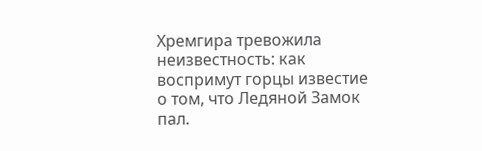Хремгира тревожила неизвестность: как воспримут горцы известие о том, что Ледяной Замок пал.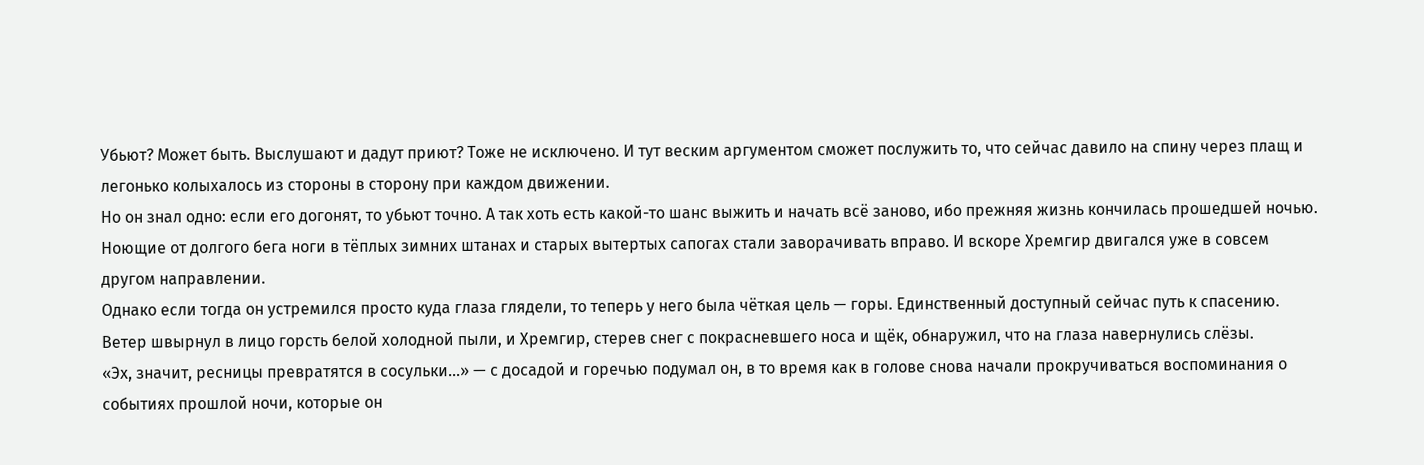Убьют? Может быть. Выслушают и дадут приют? Тоже не исключено. И тут веским аргументом сможет послужить то, что сейчас давило на спину через плащ и легонько колыхалось из стороны в сторону при каждом движении.
Но он знал одно: если его догонят, то убьют точно. А так хоть есть какой-то шанс выжить и начать всё заново, ибо прежняя жизнь кончилась прошедшей ночью.
Ноющие от долгого бега ноги в тёплых зимних штанах и старых вытертых сапогах стали заворачивать вправо. И вскоре Хремгир двигался уже в совсем другом направлении.
Однако если тогда он устремился просто куда глаза глядели, то теперь у него была чёткая цель — горы. Единственный доступный сейчас путь к спасению.
Ветер швырнул в лицо горсть белой холодной пыли, и Хремгир, стерев снег с покрасневшего носа и щёк, обнаружил, что на глаза навернулись слёзы.
«Эх, значит, ресницы превратятся в сосульки…» — с досадой и горечью подумал он, в то время как в голове снова начали прокручиваться воспоминания о событиях прошлой ночи, которые он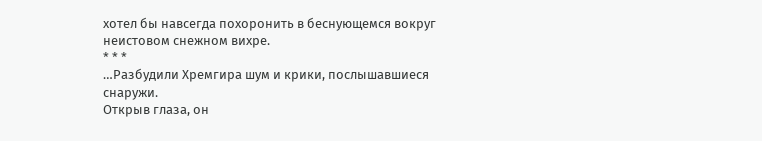хотел бы навсегда похоронить в беснующемся вокруг неистовом снежном вихре.
* * *
…Разбудили Хремгира шум и крики, послышавшиеся снаружи.
Открыв глаза, он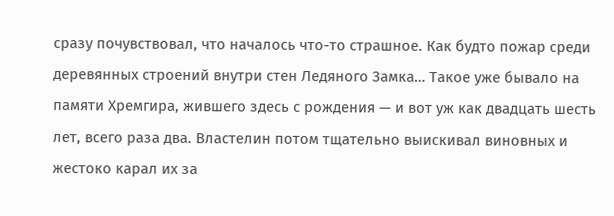сразу почувствовал, что началось что-то страшное. Как будто пожар среди деревянных строений внутри стен Ледяного Замка… Такое уже бывало на памяти Хремгира, жившего здесь с рождения — и вот уж как двадцать шесть лет, всего раза два. Властелин потом тщательно выискивал виновных и жестоко карал их за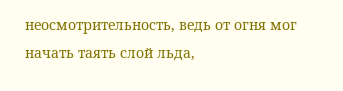неосмотрительность, ведь от огня мог начать таять слой льда,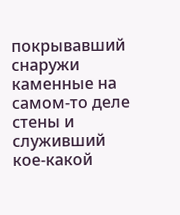покрывавший снаружи каменные на самом-то деле стены и служивший кое-какой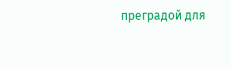преградой для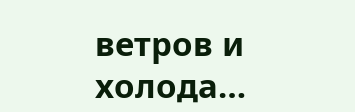ветров и холода…